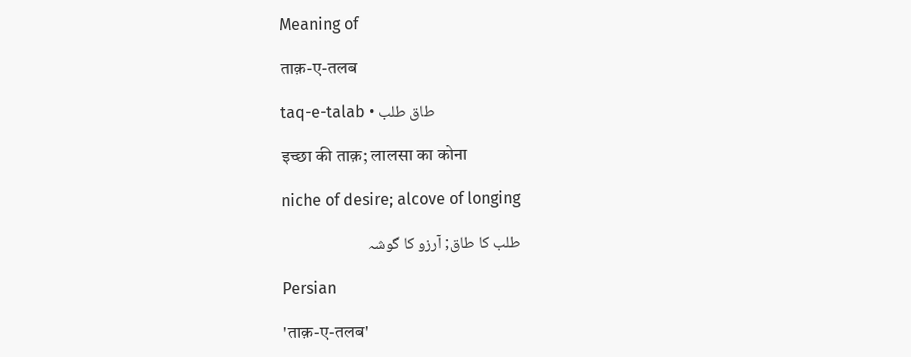Meaning of

ताक़-ए-तलब

taq-e-talab • طاق طلب

इच्छा की ताक़; लालसा का कोना

niche of desire; alcove of longing

طلب کا طاق; آرزو کا گوشہ

Persian

'ताक़-ए-तलब'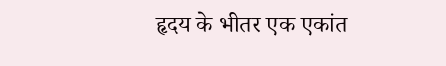हृदय के भीतर एक एकांत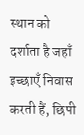स्थान को दर्शाता है जहाँ इच्छाएँ निवास करती हैं, छिपी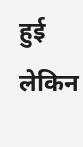हुई लेकिन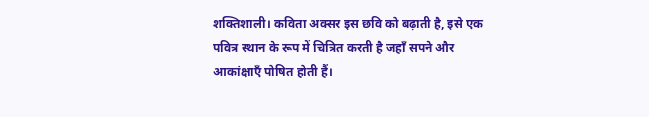शक्तिशाली। कविता अक्सर इस छवि को बढ़ाती है, इसे एक पवित्र स्थान के रूप में चित्रित करती है जहाँ सपने और आकांक्षाएँ पोषित होती हैं।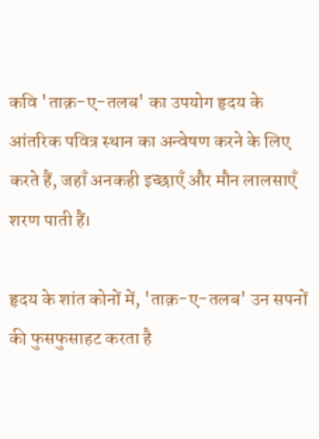कवि 'ताक़-ए-तलब' का उपयोग हृदय के आंतरिक पवित्र स्थान का अन्वेषण करने के लिए करते हैं, जहाँ अनकही इच्छाएँ और मौन लालसाएँ शरण पाती हैं।

हृदय के शांत कोनों में, 'ताक़-ए-तलब' उन सपनों की फुसफुसाहट करता है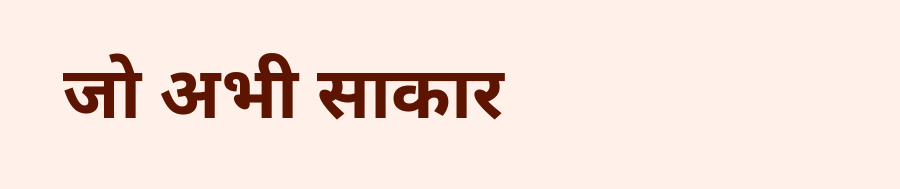जो अभी साकार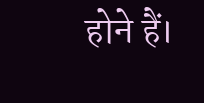होने हैं।